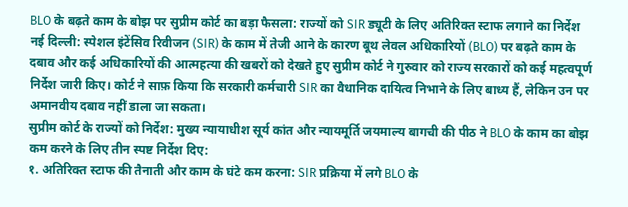BLO के बढ़ते काम के बोझ पर सुप्रीम कोर्ट का बड़ा फैसला: राज्यों को SIR ड्यूटी के लिए अतिरिक्त स्टाफ लगाने का निर्देश
नई दिल्ली: स्पेशल इंटेंसिव रिवीजन (SIR) के काम में तेजी आने के कारण बूथ लेवल अधिकारियों (BLO) पर बढ़ते काम के दबाव और कई अधिकारियों की आत्महत्या की खबरों को देखते हुए सुप्रीम कोर्ट ने गुरुवार को राज्य सरकारों को कई महत्वपूर्ण निर्देश जारी किए। कोर्ट ने साफ़ किया कि सरकारी कर्मचारी SIR का वैधानिक दायित्व निभाने के लिए बाध्य हैं, लेकिन उन पर अमानवीय दबाव नहीं डाला जा सकता।
सुप्रीम कोर्ट के राज्यों को निर्देश: मुख्य न्यायाधीश सूर्य कांत और न्यायमूर्ति जयमाल्य बागची की पीठ ने BLO के काम का बोझ कम करने के लिए तीन स्पष्ट निर्देश दिए:
१. अतिरिक्त स्टाफ की तैनाती और काम के घंटे कम करना: SIR प्रक्रिया में लगे BLO के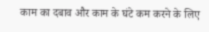काम का दबाव और काम के घंटे कम करने के लिए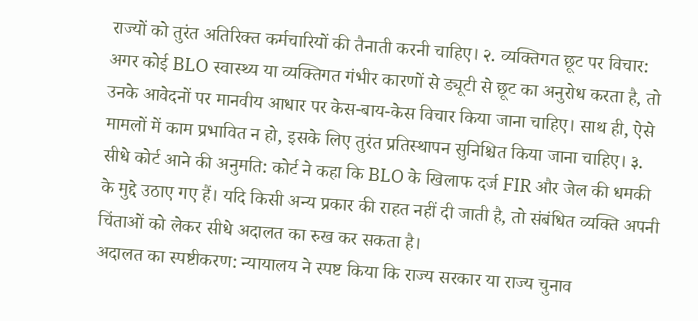राज्यों को तुरंत अतिरिक्त कर्मचारियों की तैनाती करनी चाहिए। २. व्यक्तिगत छूट पर विचार: अगर कोई BLO स्वास्थ्य या व्यक्तिगत गंभीर कारणों से ड्यूटी से छूट का अनुरोध करता है, तो उनके आवेदनों पर मानवीय आधार पर केस-बाय-केस विचार किया जाना चाहिए। साथ ही, ऐसे मामलों में काम प्रभावित न हो, इसके लिए तुरंत प्रतिस्थापन सुनिश्चित किया जाना चाहिए। ३. सीधे कोर्ट आने की अनुमति: कोर्ट ने कहा कि BLO के खिलाफ दर्ज FIR और जेल की धमकी के मुद्दे उठाए गए हैं। यदि किसी अन्य प्रकार की राहत नहीं दी जाती है, तो संबंधित व्यक्ति अपनी चिंताओं को लेकर सीधे अदालत का रुख कर सकता है।
अदालत का स्पष्टीकरण: न्यायालय ने स्पष्ट किया कि राज्य सरकार या राज्य चुनाव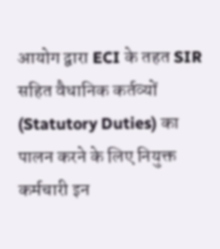आयोग द्वारा ECI के तहत SIR सहित वैधानिक कर्तव्यों (Statutory Duties) का पालन करने के लिए नियुक्त कर्मचारी इन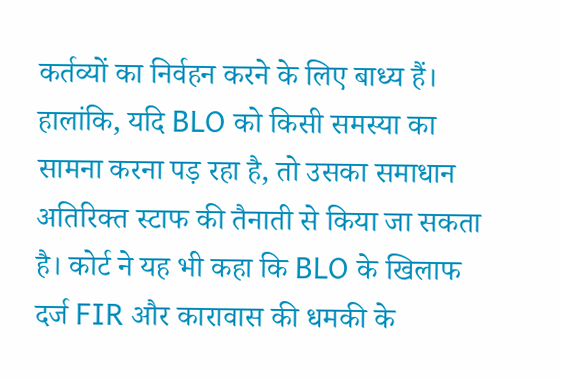कर्तव्यों का निर्वहन करने के लिए बाध्य हैं। हालांकि, यदि BLO को किसी समस्या का सामना करना पड़ रहा है, तो उसका समाधान अतिरिक्त स्टाफ की तैनाती से किया जा सकता है। कोर्ट ने यह भी कहा कि BLO के खिलाफ दर्ज FIR और कारावास की धमकी के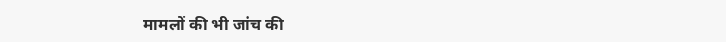मामलों की भी जांच की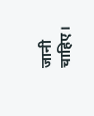जानी चाहिए।